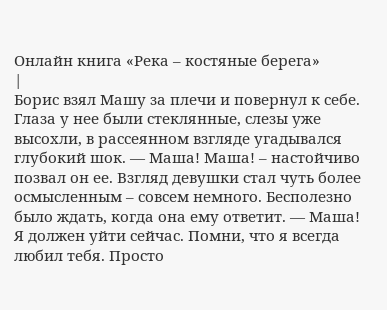Онлайн книга «Река – костяные берега»
|
Борис взял Машу за плечи и повернул к себе. Глаза у нее были стеклянные, слезы уже высохли, в рассеянном взгляде угадывался глубокий шок. — Маша! Маша! – настойчиво позвал он ее. Взгляд девушки стал чуть более осмысленным – совсем немного. Бесполезно было ждать, когда она ему ответит. — Маша! Я должен уйти сейчас. Помни, что я всегда любил тебя. Просто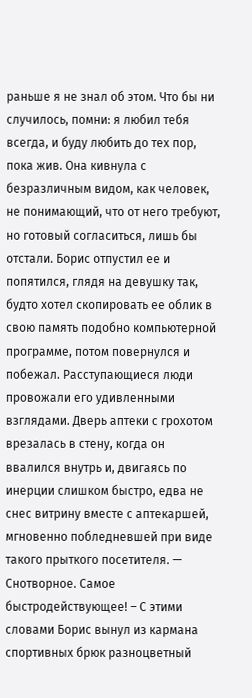раньше я не знал об этом. Что бы ни случилось, помни: я любил тебя всегда, и буду любить до тех пор, пока жив. Она кивнула с безразличным видом, как человек, не понимающий, что от него требуют, но готовый согласиться, лишь бы отстали. Борис отпустил ее и попятился, глядя на девушку так, будто хотел скопировать ее облик в свою память подобно компьютерной программе, потом повернулся и побежал. Расступающиеся люди провожали его удивленными взглядами. Дверь аптеки с грохотом врезалась в стену, когда он ввалился внутрь и, двигаясь по инерции слишком быстро, едва не снес витрину вместе с аптекаршей, мгновенно побледневшей при виде такого прыткого посетителя. — Снотворное. Самое быстродействующее! – С этими словами Борис вынул из кармана спортивных брюк разноцветный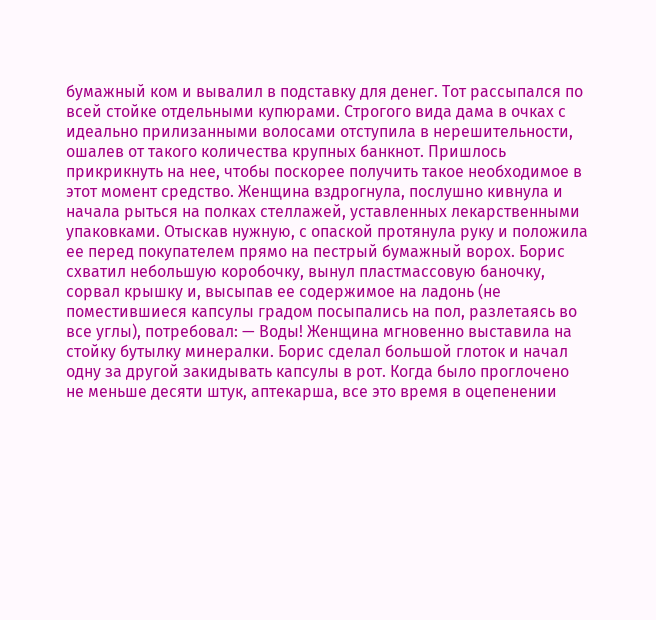бумажный ком и вывалил в подставку для денег. Тот рассыпался по всей стойке отдельными купюрами. Строгого вида дама в очках с идеально прилизанными волосами отступила в нерешительности, ошалев от такого количества крупных банкнот. Пришлось прикрикнуть на нее, чтобы поскорее получить такое необходимое в этот момент средство. Женщина вздрогнула, послушно кивнула и начала рыться на полках стеллажей, уставленных лекарственными упаковками. Отыскав нужную, с опаской протянула руку и положила ее перед покупателем прямо на пестрый бумажный ворох. Борис схватил небольшую коробочку, вынул пластмассовую баночку, сорвал крышку и, высыпав ее содержимое на ладонь (не поместившиеся капсулы градом посыпались на пол, разлетаясь во все углы), потребовал: — Воды! Женщина мгновенно выставила на стойку бутылку минералки. Борис сделал большой глоток и начал одну за другой закидывать капсулы в рот. Когда было проглочено не меньше десяти штук, аптекарша, все это время в оцепенении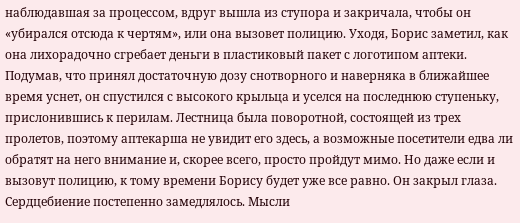наблюдавшая за процессом, вдруг вышла из ступора и закричала, чтобы он «убирался отсюда к чертям», или она вызовет полицию. Уходя, Борис заметил, как она лихорадочно сгребает деньги в пластиковый пакет с логотипом аптеки. Подумав, что принял достаточную дозу снотворного и наверняка в ближайшее время уснет, он спустился с высокого крыльца и уселся на последнюю ступеньку, прислонившись к перилам. Лестница была поворотной, состоящей из трех пролетов, поэтому аптекарша не увидит его здесь, а возможные посетители едва ли обратят на него внимание и, скорее всего, просто пройдут мимо. Но даже если и вызовут полицию, к тому времени Борису будет уже все равно. Он закрыл глаза. Сердцебиение постепенно замедлялось. Мысли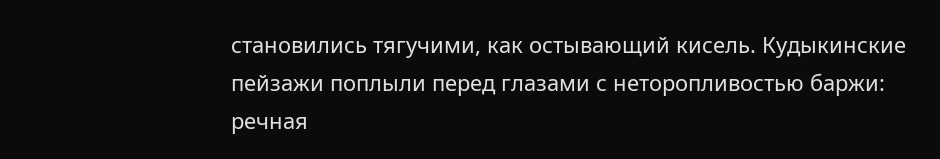становились тягучими, как остывающий кисель. Кудыкинские пейзажи поплыли перед глазами с неторопливостью баржи: речная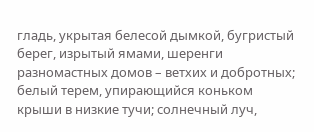гладь, укрытая белесой дымкой, бугристый берег, изрытый ямами, шеренги разномастных домов – ветхих и добротных; белый терем, упирающийся коньком крыши в низкие тучи; солнечный луч,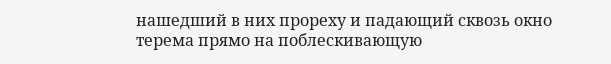нашедший в них прореху и падающий сквозь окно терема прямо на поблескивающую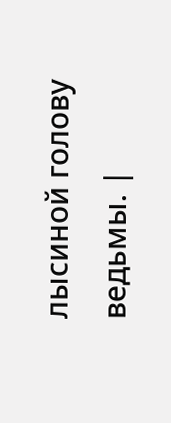лысиной голову ведьмы. |